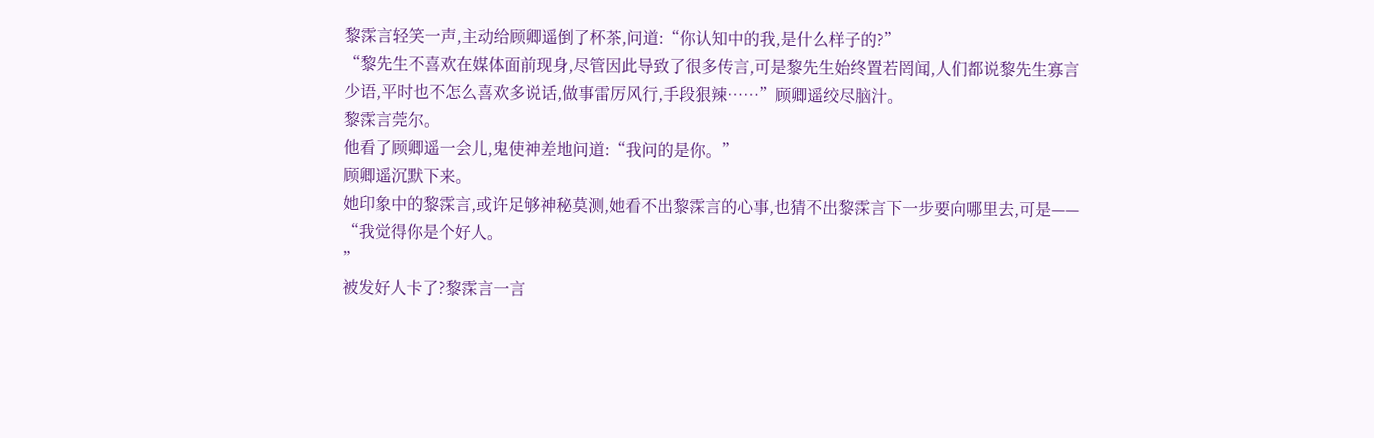黎霂言轻笑一声,主动给顾卿遥倒了杯茶,问道:“你认知中的我,是什么样子的?”
“黎先生不喜欢在媒体面前现身,尽管因此导致了很多传言,可是黎先生始终置若罔闻,人们都说黎先生寡言少语,平时也不怎么喜欢多说话,做事雷厉风行,手段狠辣……”顾卿遥绞尽脑汁。
黎霂言莞尔。
他看了顾卿遥一会儿,鬼使神差地问道:“我问的是你。”
顾卿遥沉默下来。
她印象中的黎霂言,或许足够神秘莫测,她看不出黎霂言的心事,也猜不出黎霂言下一步要向哪里去,可是——
“我觉得你是个好人。
”
被发好人卡了?黎霂言一言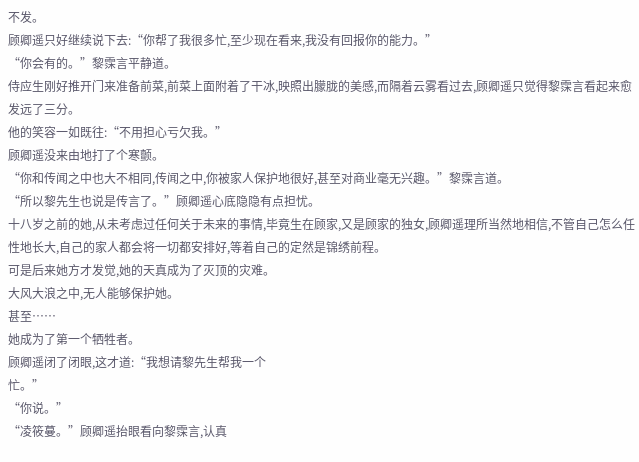不发。
顾卿遥只好继续说下去:“你帮了我很多忙,至少现在看来,我没有回报你的能力。”
“你会有的。”黎霂言平静道。
侍应生刚好推开门来准备前菜,前菜上面附着了干冰,映照出朦胧的美感,而隔着云雾看过去,顾卿遥只觉得黎霂言看起来愈发远了三分。
他的笑容一如既往:“不用担心亏欠我。”
顾卿遥没来由地打了个寒颤。
“你和传闻之中也大不相同,传闻之中,你被家人保护地很好,甚至对商业毫无兴趣。”黎霂言道。
“所以黎先生也说是传言了。”顾卿遥心底隐隐有点担忧。
十八岁之前的她,从未考虑过任何关于未来的事情,毕竟生在顾家,又是顾家的独女,顾卿遥理所当然地相信,不管自己怎么任性地长大,自己的家人都会将一切都安排好,等着自己的定然是锦绣前程。
可是后来她方才发觉,她的天真成为了灭顶的灾难。
大风大浪之中,无人能够保护她。
甚至……
她成为了第一个牺牲者。
顾卿遥闭了闭眼,这才道:“我想请黎先生帮我一个
忙。”
“你说。”
“凌筱蔓。”顾卿遥抬眼看向黎霂言,认真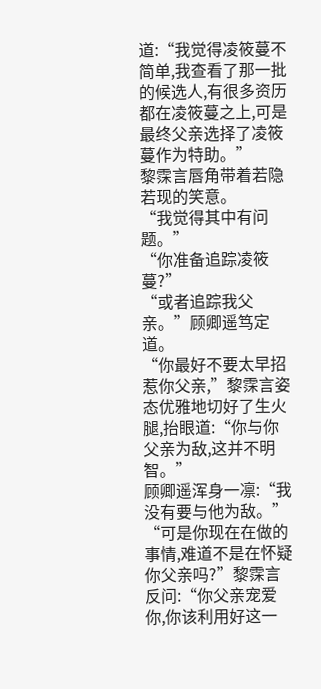道:“我觉得凌筱蔓不简单,我查看了那一批的候选人,有很多资历都在凌筱蔓之上,可是最终父亲选择了凌筱蔓作为特助。”
黎霂言唇角带着若隐若现的笑意。
“我觉得其中有问题。”
“你准备追踪凌筱蔓?”
“或者追踪我父亲。”顾卿遥笃定道。
“你最好不要太早招惹你父亲,”黎霂言姿态优雅地切好了生火腿,抬眼道:“你与你父亲为敌,这并不明智。”
顾卿遥浑身一凛:“我没有要与他为敌。”
“可是你现在在做的事情,难道不是在怀疑你父亲吗?”黎霂言反问:“你父亲宠爱你,你该利用好这一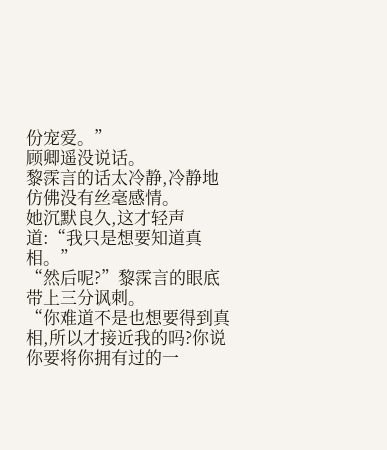份宠爱。”
顾卿遥没说话。
黎霂言的话太冷静,冷静地仿佛没有丝毫感情。
她沉默良久,这才轻声道:“我只是想要知道真相。”
“然后呢?”黎霂言的眼底带上三分讽刺。
“你难道不是也想要得到真相,所以才接近我的吗?你说你要将你拥有过的一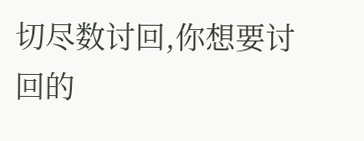切尽数讨回,你想要讨回的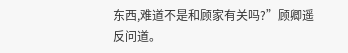东西,难道不是和顾家有关吗?”顾卿遥反问道。